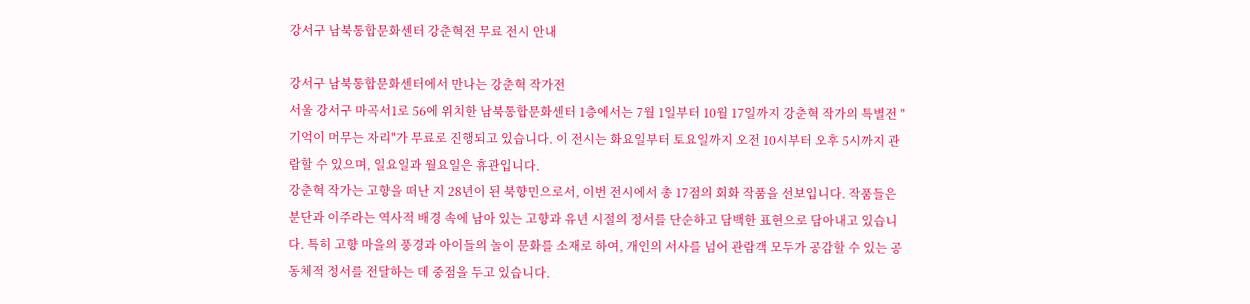강서구 남북통합문화센터 강춘혁전 무료 전시 안내

강서구 남북통합문화센터에서 만나는 강춘혁 작가전
서울 강서구 마곡서1로 56에 위치한 남북통합문화센터 1층에서는 7월 1일부터 10월 17일까지 강춘혁 작가의 특별전 "기억이 머무는 자리"가 무료로 진행되고 있습니다. 이 전시는 화요일부터 토요일까지 오전 10시부터 오후 5시까지 관람할 수 있으며, 일요일과 월요일은 휴관입니다.
강춘혁 작가는 고향을 떠난 지 28년이 된 북향민으로서, 이번 전시에서 총 17점의 회화 작품을 선보입니다. 작품들은 분단과 이주라는 역사적 배경 속에 남아 있는 고향과 유년 시절의 정서를 단순하고 담백한 표현으로 담아내고 있습니다. 특히 고향 마을의 풍경과 아이들의 놀이 문화를 소재로 하여, 개인의 서사를 넘어 관람객 모두가 공감할 수 있는 공동체적 정서를 전달하는 데 중점을 두고 있습니다.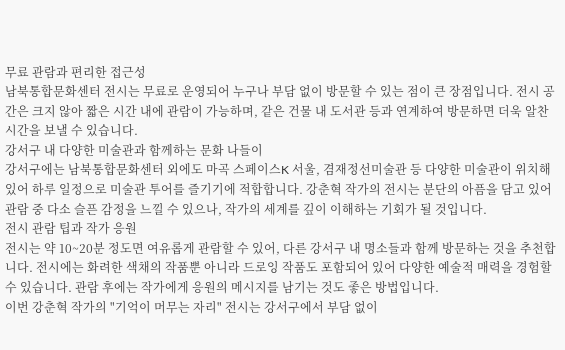무료 관람과 편리한 접근성
남북통합문화센터 전시는 무료로 운영되어 누구나 부담 없이 방문할 수 있는 점이 큰 장점입니다. 전시 공간은 크지 않아 짧은 시간 내에 관람이 가능하며, 같은 건물 내 도서관 등과 연계하여 방문하면 더욱 알찬 시간을 보낼 수 있습니다.
강서구 내 다양한 미술관과 함께하는 문화 나들이
강서구에는 남북통합문화센터 외에도 마곡 스페이스K 서울, 겸재정선미술관 등 다양한 미술관이 위치해 있어 하루 일정으로 미술관 투어를 즐기기에 적합합니다. 강춘혁 작가의 전시는 분단의 아픔을 담고 있어 관람 중 다소 슬픈 감정을 느낄 수 있으나, 작가의 세계를 깊이 이해하는 기회가 될 것입니다.
전시 관람 팁과 작가 응원
전시는 약 10~20분 정도면 여유롭게 관람할 수 있어, 다른 강서구 내 명소들과 함께 방문하는 것을 추천합니다. 전시에는 화려한 색채의 작품뿐 아니라 드로잉 작품도 포함되어 있어 다양한 예술적 매력을 경험할 수 있습니다. 관람 후에는 작가에게 응원의 메시지를 남기는 것도 좋은 방법입니다.
이번 강춘혁 작가의 "기억이 머무는 자리" 전시는 강서구에서 부담 없이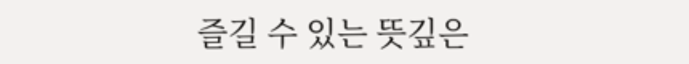즐길 수 있는 뜻깊은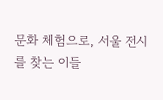문화 체험으로, 서울 전시를 찾는 이들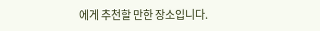에게 추천할 만한 장소입니다.